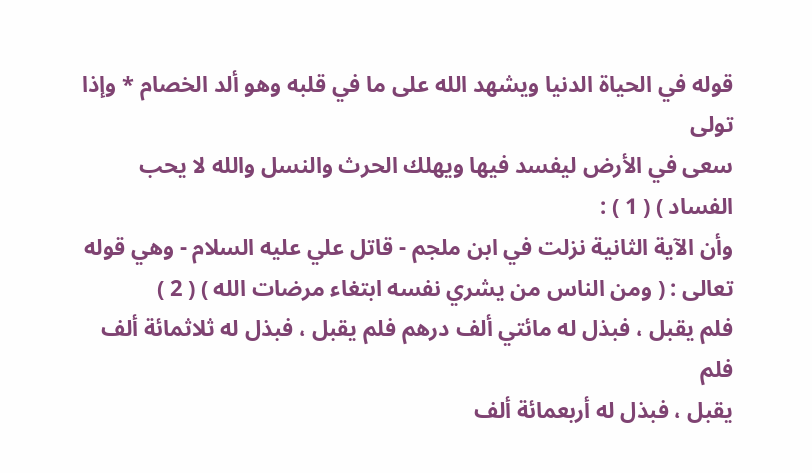قوله في الحياة الدنيا ويشهد الله على ما في قلبه وهو ألد الخصام * وإذا تولى
سعى في الأرض ليفسد فيها ويهلك الحرث والنسل والله لا يحب الفساد ) ( 1 ) :
وأن الآية الثانية نزلت في ابن ملجم - قاتل علي عليه السلام - وهي قوله
تعالى : ( ومن الناس من يشري نفسه ابتغاء مرضات الله ) ( 2 )
فلم يقبل ، فبذل له مائتي ألف درهم فلم يقبل ، فبذل له ثلاثمائة ألف فلم
يقبل ، فبذل له أربعمائة ألف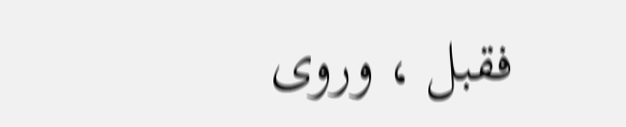فقبل ، وروى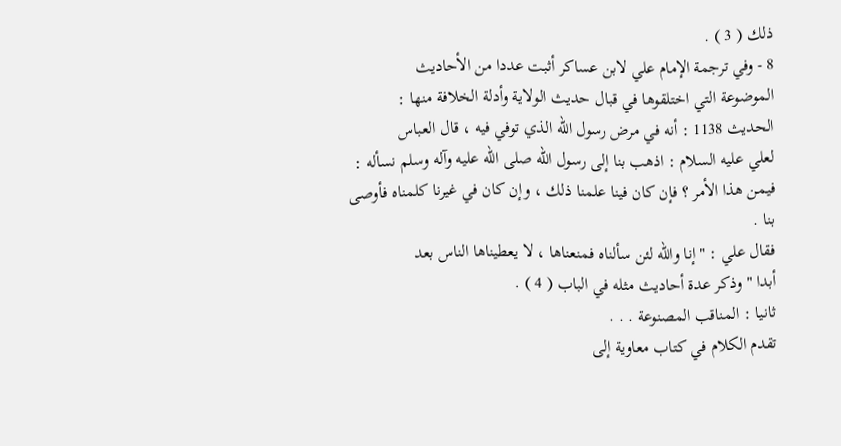ذلك ( 3 ) .
8 - وفي ترجمة الإمام علي لابن عساكر أثبت عددا من الأحاديث
الموضوعة التي اختلقوها في قبال حديث الولاية وأدلة الخلافة منها :
الحديث 1138 : أنه في مرض رسول الله الذي توفي فيه ، قال العباس
لعلي عليه السلام : اذهب بنا إلى رسول الله صلى الله عليه وآله وسلم نسأله :
فيمن هذا الأمر ؟ فإن كان فينا علمنا ذلك ، وإن كان في غيرنا كلمناه فأوصى
بنا .
فقال علي : " إنا والله لئن سألناه فمنعناها ، لا يعطيناها الناس بعد
أبدا " وذكر عدة أحاديث مثله في الباب ( 4 ) .
ثانيا : المناقب المصنوعة . . .
تقدم الكلام في كتاب معاوية إلى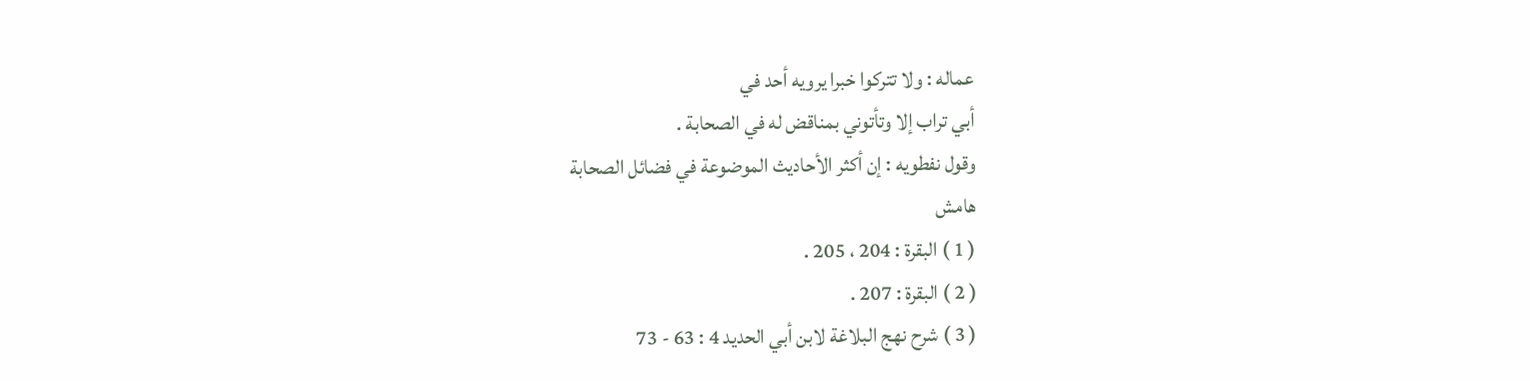عماله : ولا تتركوا خبرا يرويه أحد في
أبي تراب إلا وتأتوني بمناقض له في الصحابة .
وقول نفطويه : إن أكثر الأحاديث الموضوعة في فضائل الصحابة
هامش
( 1 ) البقرة : 204 ، 205 .
( 2 ) البقرة : 207 .
( 3 ) شرح نهج البلاغة لابن أبي الحديد 4 : 63 - 73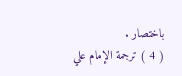باختصار .
( 4 ) ترجمة الإمام علي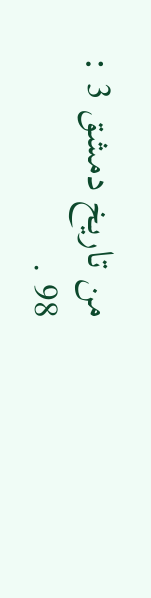من تاريخ دمشق 3 : 98 .